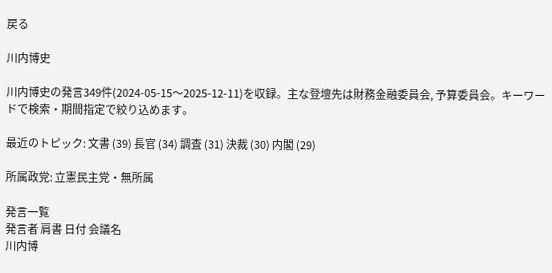戻る

川内博史

川内博史の発言349件(2024-05-15〜2025-12-11)を収録。主な登壇先は財務金融委員会, 予算委員会。キーワードで検索・期間指定で絞り込めます。

最近のトピック: 文書 (39) 長官 (34) 調査 (31) 決裁 (30) 内閣 (29)

所属政党: 立憲民主党・無所属

発言一覧
発言者 肩書 日付 会議名
川内博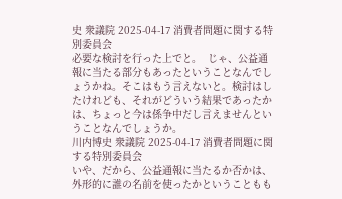史 衆議院 2025-04-17 消費者問題に関する特別委員会
必要な検討を行った上でと。  じゃ、公益通報に当たる部分もあったということなんでしょうかね。そこはもう言えないと。検討はしたけれども、それがどういう結果であったかは、ちょっと今は係争中だし言えませんということなんでしょうか。
川内博史 衆議院 2025-04-17 消費者問題に関する特別委員会
いや、だから、公益通報に当たるか否かは、外形的に誰の名前を使ったかということもも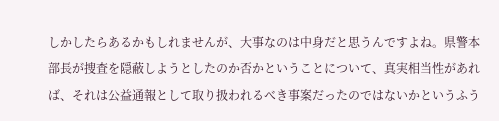しかしたらあるかもしれませんが、大事なのは中身だと思うんですよね。県警本部長が捜査を隠蔽しようとしたのか否かということについて、真実相当性があれば、それは公益通報として取り扱われるべき事案だったのではないかというふう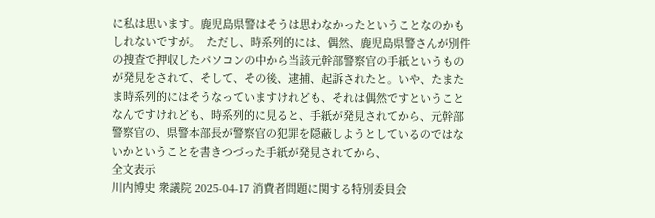に私は思います。鹿児島県警はそうは思わなかったということなのかもしれないですが。  ただし、時系列的には、偶然、鹿児島県警さんが別件の捜査で押収したパソコンの中から当該元幹部警察官の手紙というものが発見をされて、そして、その後、逮捕、起訴されたと。いや、たまたま時系列的にはそうなっていますけれども、それは偶然ですということなんですけれども、時系列的に見ると、手紙が発見されてから、元幹部警察官の、県警本部長が警察官の犯罪を隠蔽しようとしているのではないかということを書きつづった手紙が発見されてから、
全文表示
川内博史 衆議院 2025-04-17 消費者問題に関する特別委員会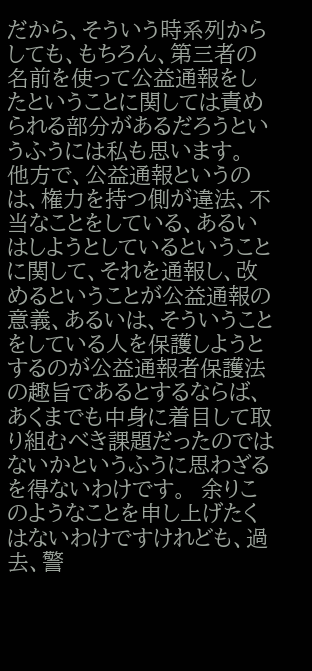だから、そういう時系列からしても、もちろん、第三者の名前を使って公益通報をしたということに関しては責められる部分があるだろうというふうには私も思います。  他方で、公益通報というのは、権力を持つ側が違法、不当なことをしている、あるいはしようとしているということに関して、それを通報し、改めるということが公益通報の意義、あるいは、そういうことをしている人を保護しようとするのが公益通報者保護法の趣旨であるとするならば、あくまでも中身に着目して取り組むべき課題だったのではないかというふうに思わざるを得ないわけです。  余りこのようなことを申し上げたくはないわけですけれども、過去、警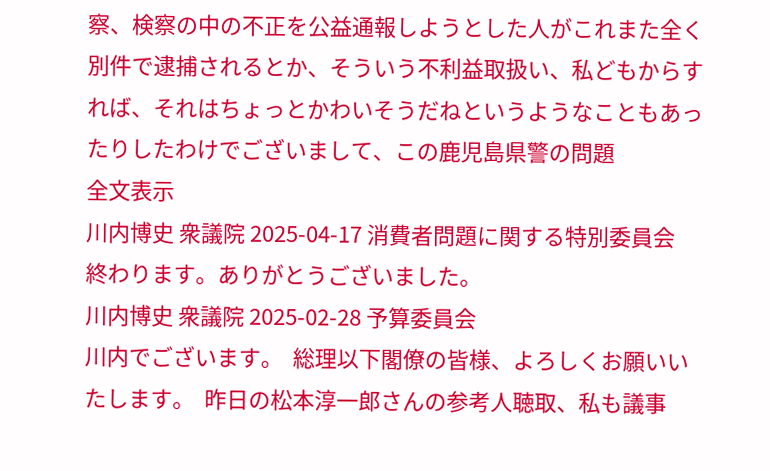察、検察の中の不正を公益通報しようとした人がこれまた全く別件で逮捕されるとか、そういう不利益取扱い、私どもからすれば、それはちょっとかわいそうだねというようなこともあったりしたわけでございまして、この鹿児島県警の問題
全文表示
川内博史 衆議院 2025-04-17 消費者問題に関する特別委員会
終わります。ありがとうございました。
川内博史 衆議院 2025-02-28 予算委員会
川内でございます。  総理以下閣僚の皆様、よろしくお願いいたします。  昨日の松本淳一郎さんの参考人聴取、私も議事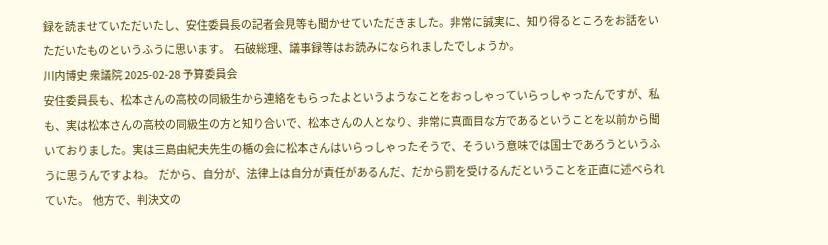録を読ませていただいたし、安住委員長の記者会見等も聞かせていただきました。非常に誠実に、知り得るところをお話をいただいたものというふうに思います。  石破総理、議事録等はお読みになられましたでしょうか。
川内博史 衆議院 2025-02-28 予算委員会
安住委員長も、松本さんの高校の同級生から連絡をもらったよというようなことをおっしゃっていらっしゃったんですが、私も、実は松本さんの高校の同級生の方と知り合いで、松本さんの人となり、非常に真面目な方であるということを以前から聞いておりました。実は三島由紀夫先生の楯の会に松本さんはいらっしゃったそうで、そういう意味では国士であろうというふうに思うんですよね。  だから、自分が、法律上は自分が責任があるんだ、だから罰を受けるんだということを正直に述べられていた。  他方で、判決文の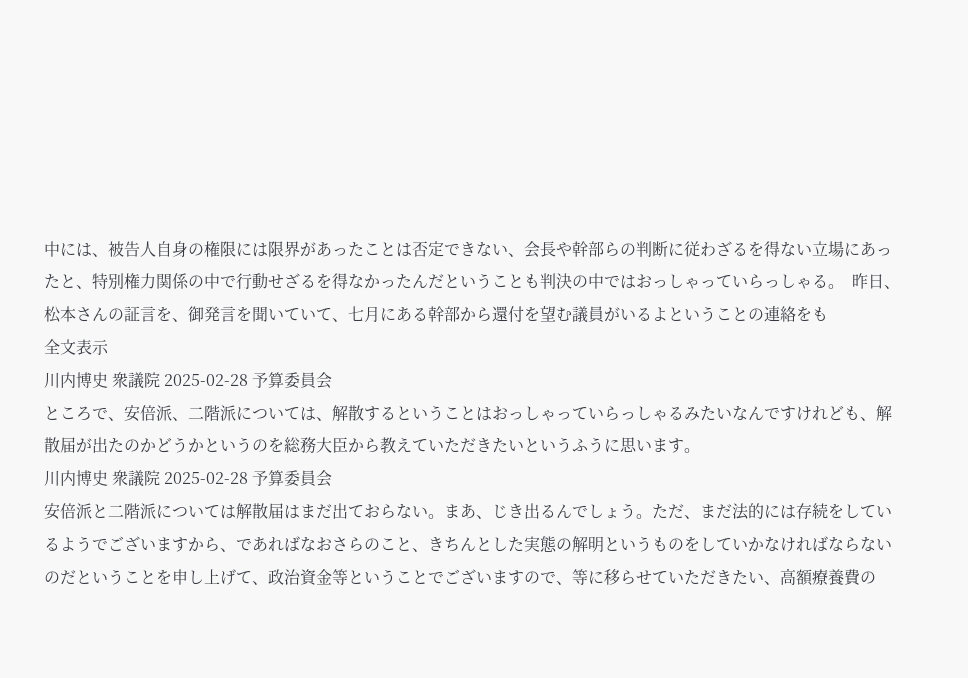中には、被告人自身の権限には限界があったことは否定できない、会長や幹部らの判断に従わざるを得ない立場にあったと、特別権力関係の中で行動せざるを得なかったんだということも判決の中ではおっしゃっていらっしゃる。  昨日、松本さんの証言を、御発言を聞いていて、七月にある幹部から還付を望む議員がいるよということの連絡をも
全文表示
川内博史 衆議院 2025-02-28 予算委員会
ところで、安倍派、二階派については、解散するということはおっしゃっていらっしゃるみたいなんですけれども、解散届が出たのかどうかというのを総務大臣から教えていただきたいというふうに思います。
川内博史 衆議院 2025-02-28 予算委員会
安倍派と二階派については解散届はまだ出ておらない。まあ、じき出るんでしょう。ただ、まだ法的には存続をしているようでございますから、であればなおさらのこと、きちんとした実態の解明というものをしていかなければならないのだということを申し上げて、政治資金等ということでございますので、等に移らせていただきたい、高額療養費の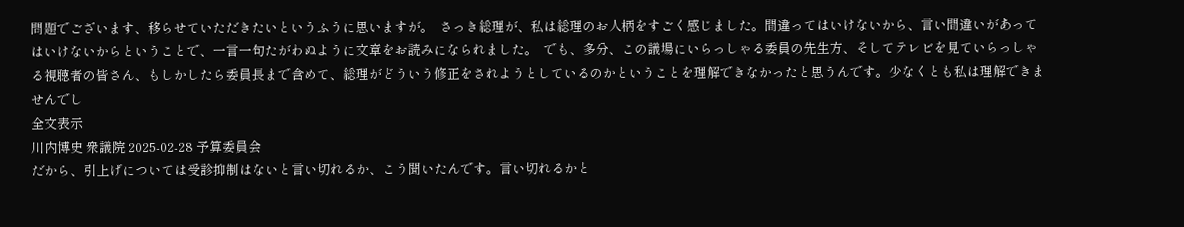問題でございます、移らせていただきたいというふうに思いますが。  さっき総理が、私は総理のお人柄をすごく感じました。間違ってはいけないから、言い間違いがあってはいけないからということで、一言一句たがわぬように文章をお読みになられました。  でも、多分、この議場にいらっしゃる委員の先生方、そしてテレビを見ていらっしゃる視聴者の皆さん、もしかしたら委員長まで含めて、総理がどういう修正をされようとしているのかということを理解できなかったと思うんです。少なくとも私は理解できませんでし
全文表示
川内博史 衆議院 2025-02-28 予算委員会
だから、引上げについては受診抑制はないと言い切れるか、こう聞いたんです。言い切れるかと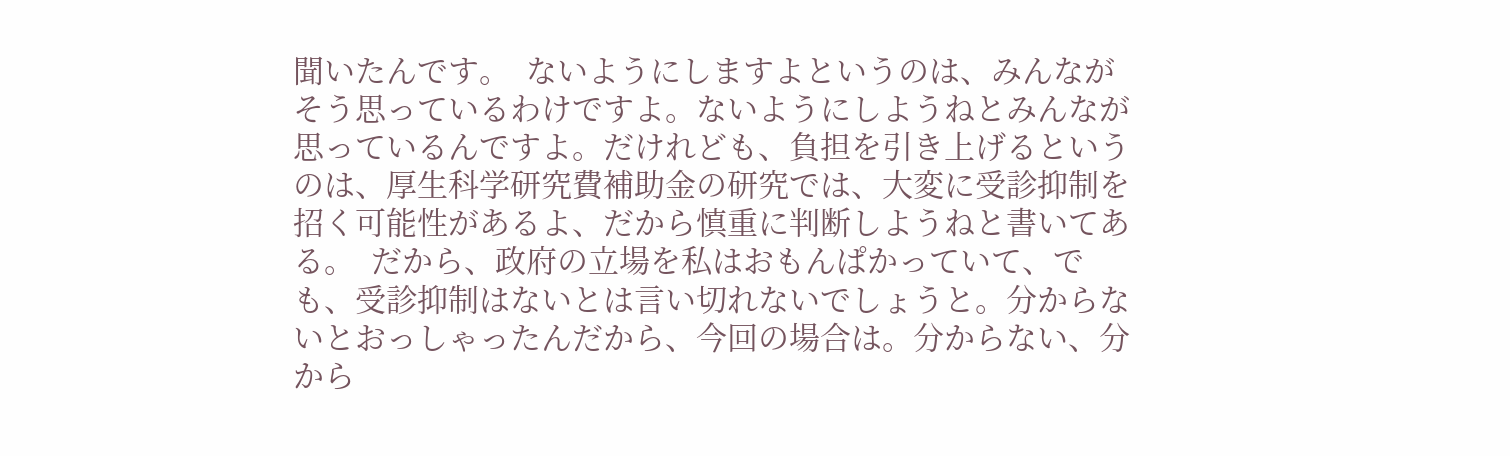聞いたんです。  ないようにしますよというのは、みんながそう思っているわけですよ。ないようにしようねとみんなが思っているんですよ。だけれども、負担を引き上げるというのは、厚生科学研究費補助金の研究では、大変に受診抑制を招く可能性があるよ、だから慎重に判断しようねと書いてある。  だから、政府の立場を私はおもんぱかっていて、でも、受診抑制はないとは言い切れないでしょうと。分からないとおっしゃったんだから、今回の場合は。分からない、分から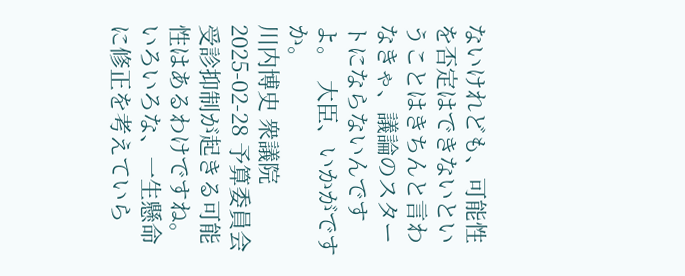ないけれども、可能性を否定はできないということはきちんと言わなきゃ、議論のスタートにならないんですよ。  大臣、いかがですか。
川内博史 衆議院 2025-02-28 予算委員会
受診抑制が起きる可能性はあるわけですね。  いろいろな、一生懸命に修正を考えていら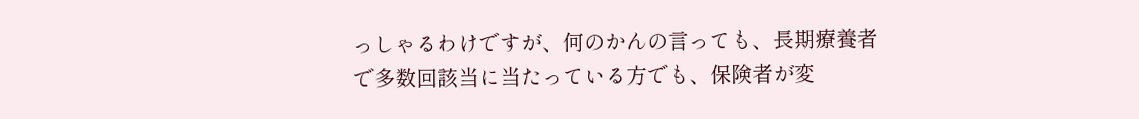っしゃるわけですが、何のかんの言っても、長期療養者で多数回該当に当たっている方でも、保険者が変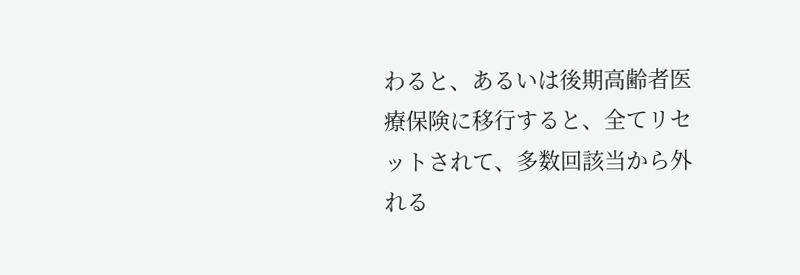わると、あるいは後期高齢者医療保険に移行すると、全てリセットされて、多数回該当から外れる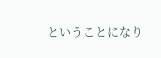ということになり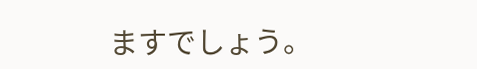ますでしょう。